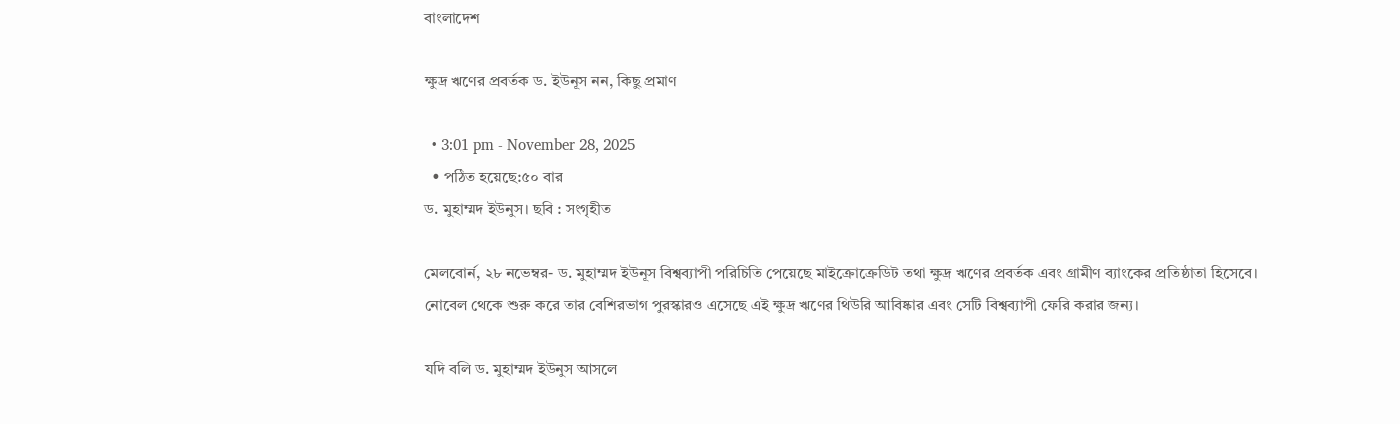বাংলাদেশ

ক্ষুদ্র ঋণের প্রবর্তক ড. ইউনূস নন, কিছু প্রমাণ

  • 3:01 pm - November 28, 2025
  • পঠিত হয়েছে:৫০ বার
ড. মুহাম্মদ ইউনুস। ছবি : সংগৃহীত

মেলবোর্ন, ২৮ নভেম্বর- ড. মুহাম্মদ ইউনূস বিশ্বব্যাপী পরিচিতি পেয়েছে মাইক্রোক্রেডিট তথা ক্ষুদ্র ঋণের প্রবর্তক এবং গ্রামীণ ব্যাংকের প্রতিষ্ঠাতা হিসেবে। নোবেল থেকে শুরু করে তার বেশিরভাগ পুরস্কারও এসেছে এই ক্ষুদ্র ঋণের থিউরি আবিষ্কার এবং সেটি বিশ্বব্যাপী ফেরি করার জন্য।

যদি বলি ড. মুহাম্মদ ইউনুস আসলে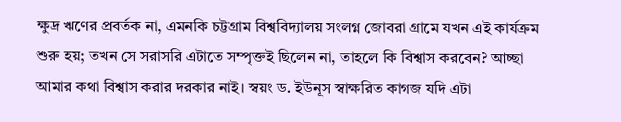ক্ষুদ্র ঋণের প্রবর্তক না, এমনকি চট্টগ্রাম বিশ্ববিদ্যালয় সংলগ্ন জোবরা গ্রামে যখন এই কার্যক্রম শুরু হয়; তখন সে সরাসরি এটাতে সম্পৃক্তই ছিলেন না, তাহলে কি বিশ্বাস করবেন? আচ্ছা আমার কথা বিশ্বাস করার দরকার নাই। স্বয়ং ড. ইউনূস স্বাক্ষরিত কাগজ যদি এটা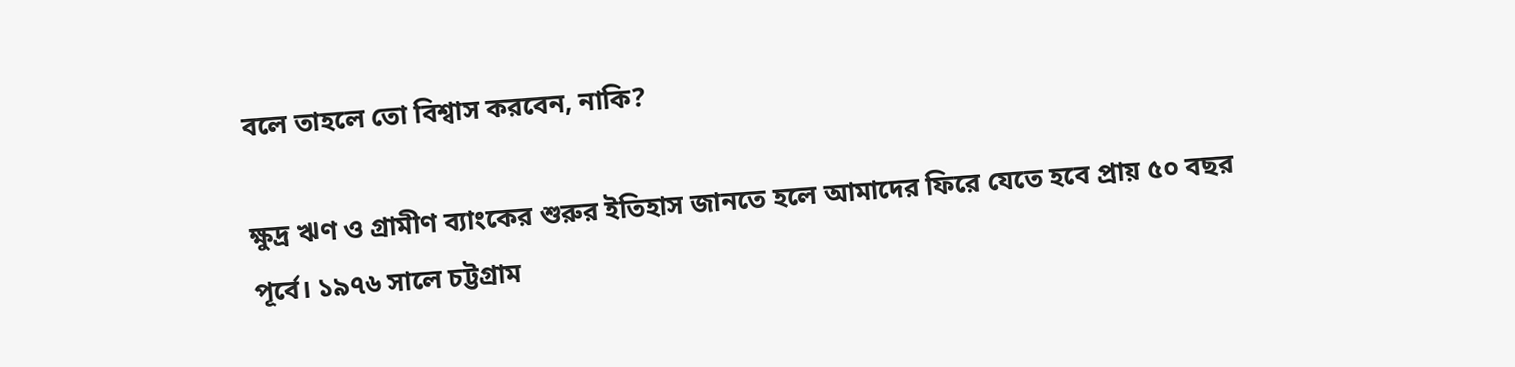বলে তাহলে তো বিশ্বাস করবেন, নাকি?

ক্ষুদ্র ঋণ ও গ্রামীণ ব্যাংকের শুরুর ইতিহাস জানতে হলে আমাদের ফিরে যেতে হবে প্রায় ৫০ বছর পূর্বে। ১৯৭৬ সালে চট্টগ্রাম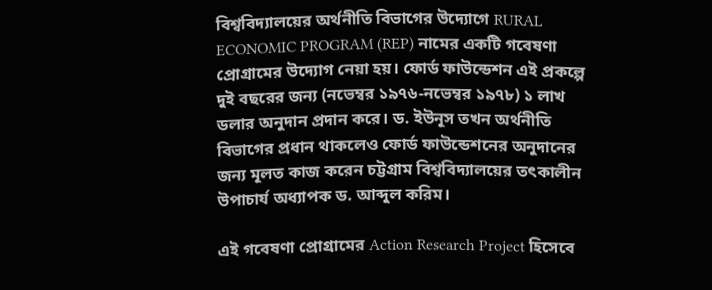বিশ্ববিদ্যালয়ের অর্থনীতি বিভাগের উদ্যোগে RURAL ECONOMIC PROGRAM (REP) নামের একটি গবেষণা প্রোগ্রামের উদ্যোগ নেয়া হয়। ফোর্ড ফাউন্ডেশন এই প্রকল্পে দুই বছরের জন্য (নভেম্বর ১৯৭৬-নভেম্বর ১৯৭৮) ১ লাখ ডলার অনুদান প্রদান করে। ড. ইউনূস তখন অর্থনীতি বিভাগের প্রধান থাকলেও ফোর্ড ফাউন্ডেশনের অনুদানের জন্য মূলত কাজ করেন চট্টগ্রাম বিশ্ববিদ্যালয়ের তৎকালীন উপাচার্য অধ্যাপক ড. আব্দুল করিম।

এই গবেষণা প্রোগ্রামের Action Research Project হিসেবে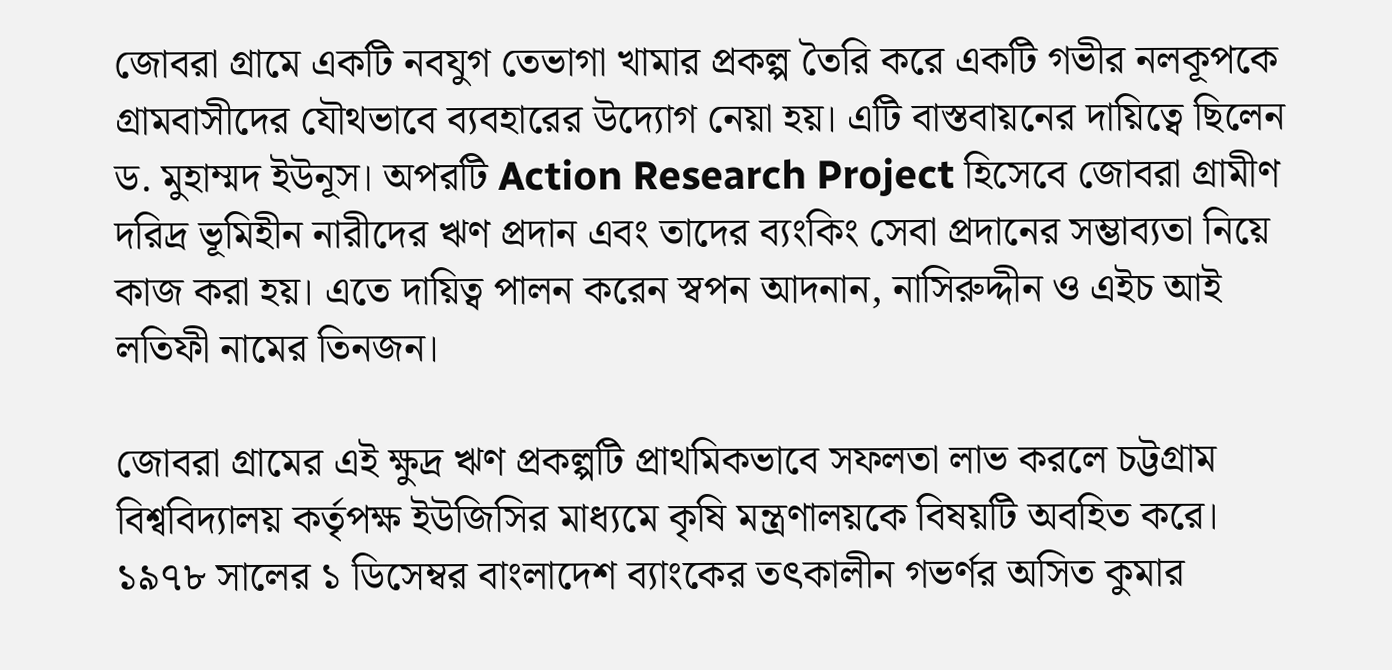জোবরা গ্রামে একটি নবযুগ তেভাগা খামার প্রকল্প তৈরি করে একটি গভীর নলকূপকে গ্রামবাসীদের যৌথভাবে ব্যবহারের উদ্যোগ নেয়া হয়। এটি বাস্তবায়নের দায়িত্বে ছিলেন ড. মুহাম্মদ ইউনূস। অপরটি Action Research Project হিসেবে জোবরা গ্রামীণ দরিদ্র ভূমিহীন নারীদের ঋণ প্রদান এবং তাদের ব্যংকিং সেবা প্রদানের সম্ভাব্যতা নিয়ে কাজ করা হয়। এতে দায়িত্ব পালন করেন স্বপন আদনান, নাসিরুদ্দীন ও এইচ আই লতিফী নামের তিনজন।

জোবরা গ্রামের এই ক্ষুদ্র ঋণ প্রকল্পটি প্রাথমিকভাবে সফলতা লাভ করলে চট্টগ্রাম বিশ্ববিদ্যালয় কর্তৃপক্ষ ইউজিসির মাধ্যমে কৃষি মন্ত্রণালয়কে বিষয়টি অবহিত করে। ১৯৭৮ সালের ১ ডিসেম্বর বাংলাদেশ ব্যাংকের তৎকালীন গভর্ণর অসিত কুমার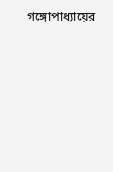গঙ্গোপাধ্যায়ের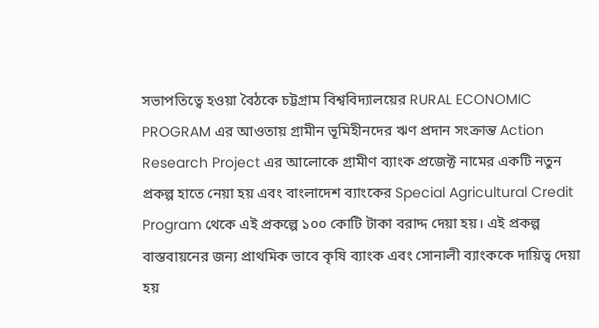সভাপতিত্বে হওয়া বৈঠকে চট্টগ্রাম বিশ্ববিদ্যালয়ের RURAL ECONOMIC PROGRAM এর আওতায় গ্রামীন ভূমিহীনদের ঋণ প্রদান সংক্রান্ত Action Research Project এর আলোকে গ্রামীণ ব্যাংক প্রজেক্ট নামের একটি নতুন প্রকল্প হাতে নেয়া হয় এবং বাংলাদেশ ব্যাংকের Special Agricultural Credit Program থেকে এই প্রকল্পে ১০০ কোটি টাকা বরাদ্দ দেয়া হয়। এই প্রকল্প বাস্তবায়নের জন্য প্রাথমিক ভাবে কৃষি ব্যাংক এবং সোনালী ব্যাংককে দায়িত্ব দেয়া হয়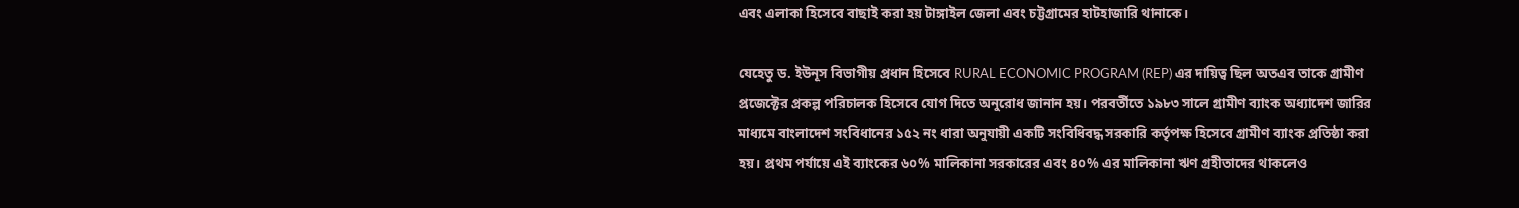এবং এলাকা হিসেবে বাছাই করা হয় টাঙ্গাইল জেলা এবং চট্টগ্রামের হাটহাজারি থানাকে।

যেহেতু ড. ইউনূস বিভাগীয় প্রধান হিসেবে RURAL ECONOMIC PROGRAM (REP) এর দায়িত্ব ছিল অতএব তাকে গ্রামীণ প্রজেক্টের প্রকল্প পরিচালক হিসেবে যোগ দিতে অনুরোধ জানান হয়। পরবর্তীতে ১৯৮৩ সালে গ্রামীণ ব্যাংক অধ্যাদেশ জারির মাধ্যমে বাংলাদেশ সংবিধানের ১৫২ নং ধারা অনুযায়ী একটি সংবিধিবদ্ধ সরকারি কর্তৃপক্ষ হিসেবে গ্রামীণ ব্যাংক প্রতিষ্ঠা করা হয়। প্রথম পর্যায়ে এই ব্যাংকের ৬০% মালিকানা সরকারের এবং ৪০% এর মালিকানা ঋণ গ্রহীতাদের থাকলেও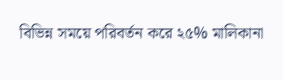বিভিন্ন সময়ে পরিবর্তন করে ২৫% মালিকানা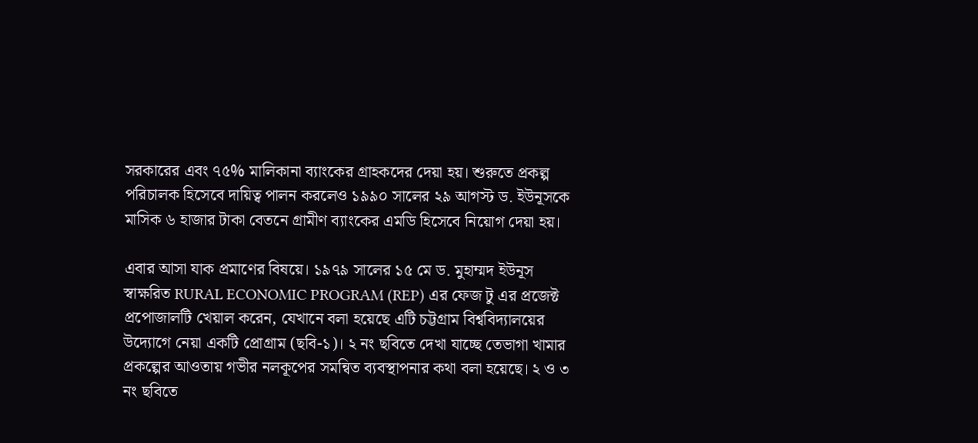সরকারের এবং ৭৫% মালিকানা ব্যাংকের গ্রাহকদের দেয়া হয়। শুরুতে প্রকল্প পরিচালক হিসেবে দায়িত্ব পালন করলেও ১৯৯০ সালের ২৯ আগস্ট ড. ইউনূসকে মাসিক ৬ হাজার টাকা বেতনে গ্রামীণ ব্যাংকের এমডি হিসেবে নিয়োগ দেয়া হয়।

এবার আসা যাক প্রমাণের বিষয়ে। ১৯৭৯ সালের ১৫ মে ড. মুহাম্মদ ইউনূস স্বাক্ষরিত RURAL ECONOMIC PROGRAM (REP) এর ফেজ টু এর প্রজেক্ট প্রপোজালটি খেয়াল করেন, যেখানে বলা হয়েছে এটি চট্টগ্রাম বিশ্ববিদ্যালয়ের উদ্যোগে নেয়া একটি প্রোগ্রাম (ছবি-১)। ২ নং ছবিতে দেখা যাচ্ছে তেভাগা খামার প্রকল্পের আওতায় গভীর নলকূপের সমন্বিত ব্যবস্থাপনার কথা বলা হয়েছে। ২ ও ৩ নং ছবিতে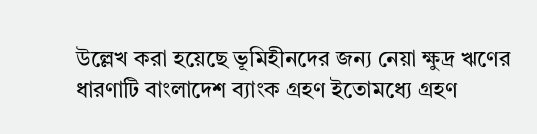উল্লেখ করা হয়েছে ভূমিহীনদের জন্য নেয়া ক্ষুদ্র ঋণের ধারণাটি বাংলাদেশ ব্যাংক গ্রহণ ইতোমধ্যে গ্রহণ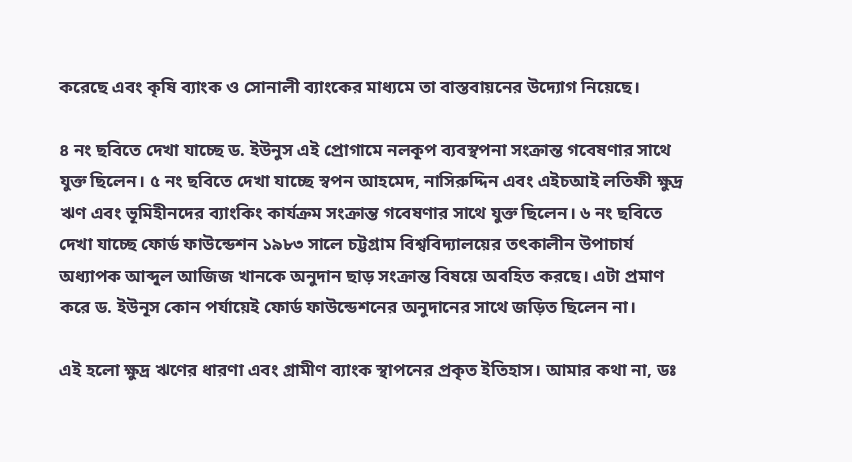করেছে এবং কৃষি ব্যাংক ও সোনালী ব্যাংকের মাধ্যমে তা বাস্তবায়নের উদ্যোগ নিয়েছে।

৪ নং ছবিতে দেখা যাচ্ছে ড. ইউনুস এই প্রোগামে নলকূপ ব্যবস্থপনা সংক্রান্ত গবেষণার সাথে যুক্ত ছিলেন। ৫ নং ছবিতে দেখা যাচ্ছে স্বপন আহমেদ, নাসিরুদ্দিন এবং এইচআই লতিফী ক্ষুদ্র ঋণ এবং ভূমিহীনদের ব্যাংকিং কার্যক্রম সংক্রান্ত গবেষণার সাথে যুক্ত ছিলেন। ৬ নং ছবিতে দেখা যাচ্ছে ফোর্ড ফাউন্ডেশন ১৯৮৩ সালে চট্টগ্রাম বিশ্ববিদ্যালয়ের তৎকালীন উপাচার্য অধ্যাপক আব্দুল আজিজ খানকে অনুদান ছাড় সংক্রান্ত বিষয়ে অবহিত করছে। এটা প্রমাণ করে ড. ইউনূস কোন পর্যায়েই ফোর্ড ফাউন্ডেশনের অনুদানের সাথে জড়িত ছিলেন না।

এই হলো ক্ষুদ্র ঋণের ধারণা এবং গ্রামীণ ব্যাংক স্থাপনের প্রকৃত ইতিহাস। আমার কথা না, ডঃ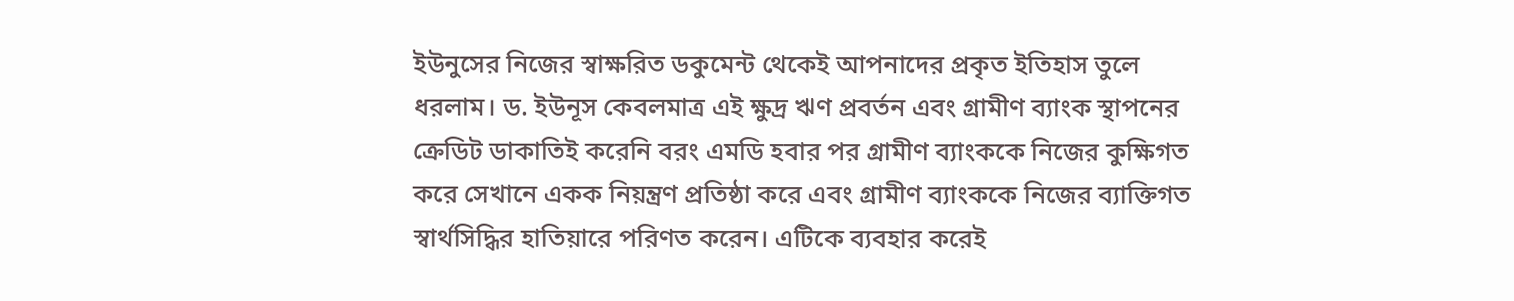ইউনুসের নিজের স্বাক্ষরিত ডকুমেন্ট থেকেই আপনাদের প্রকৃত ইতিহাস তুলে ধরলাম। ড. ইউনূস কেবলমাত্র এই ক্ষুদ্র ঋণ প্রবর্তন এবং গ্রামীণ ব্যাংক স্থাপনের ক্রেডিট ডাকাতিই করেনি বরং এমডি হবার পর গ্রামীণ ব্যাংককে নিজের কুক্ষিগত করে সেখানে একক নিয়ন্ত্রণ প্রতিষ্ঠা করে এবং গ্রামীণ ব্যাংককে নিজের ব্যাক্তিগত স্বার্থসিদ্ধির হাতিয়ারে পরিণত করেন। এটিকে ব্যবহার করেই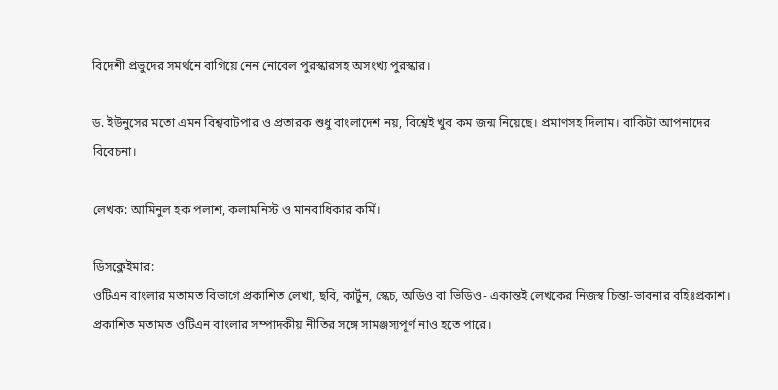বিদেশী প্রভুদের সমর্থনে বাগিয়ে নেন নোবেল পুরস্কারসহ অসংখ্য পুরস্কার।

ড. ইউনুসের মতো এমন বিশ্ববাটপার ও প্রতারক শুধু বাংলাদেশ নয়, বিশ্বেই খুব কম জন্ম নিয়েছে। প্রমাণসহ দিলাম। বাকিটা আপনাদের বিবেচনা।

লেখক: আমিনুল হক পলাশ, কলামনিস্ট ও মানবাধিকার কর্মি।

ডিসক্লেইমার:
ওটিএন বাংলার মতামত বিভাগে প্রকাশিত লেখা, ছবি, কার্টুন, স্কেচ, অডিও বা ভিডিও- একান্তই লেখকের নিজস্ব চিন্তা-ভাবনার বহিঃপ্রকাশ। প্রকাশিত মতামত ওটিএন বাংলার সম্পাদকীয় নীতির সঙ্গে সামঞ্জস্যপূর্ণ নাও হতে পারে।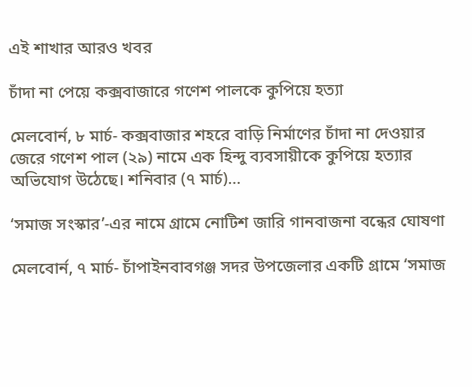এই শাখার আরও খবর

চাঁদা না পেয়ে কক্সবাজারে গণেশ পালকে কুপিয়ে হত্যা

মেলবোর্ন, ৮ মার্চ- কক্সবাজার শহরে বাড়ি নির্মাণের চাঁদা না দেওয়ার জেরে গণেশ পাল (২৯) নামে এক হিন্দু ব্যবসায়ীকে কুপিয়ে হত্যার অভিযোগ উঠেছে। শনিবার (৭ মার্চ)…

‘সমাজ সংস্কার’-এর নামে গ্রামে নোটিশ জারি গানবাজনা বন্ধের ঘোষণা

মেলবোর্ন, ৭ মার্চ- চাঁপাইনবাবগঞ্জ সদর উপজেলার একটি গ্রামে ‘সমাজ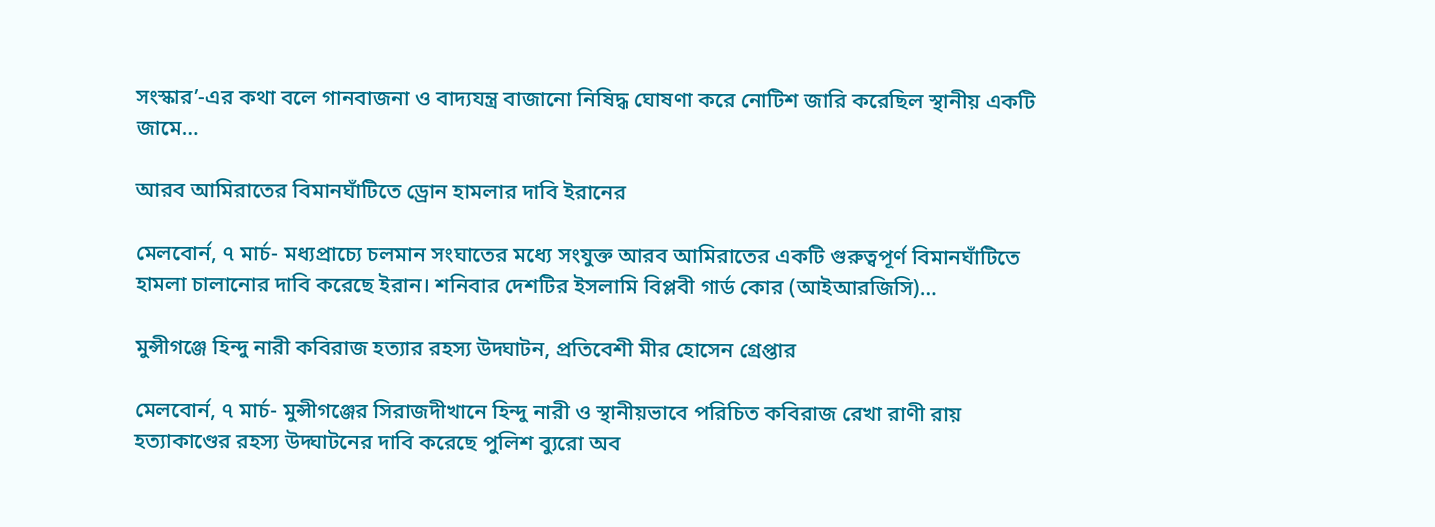সংস্কার’-এর কথা বলে গানবাজনা ও বাদ্যযন্ত্র বাজানো নিষিদ্ধ ঘোষণা করে নোটিশ জারি করেছিল স্থানীয় একটি জামে…

আরব আমিরাতের বিমানঘাঁটিতে ড্রোন হামলার দাবি ইরানের

মেলবোর্ন, ৭ মার্চ- মধ্যপ্রাচ্যে চলমান সংঘাতের মধ্যে সংযুক্ত আরব আমিরাতের একটি গুরুত্বপূর্ণ বিমানঘাঁটিতে হামলা চালানোর দাবি করেছে ইরান। শনিবার দেশটির ইসলামি বিপ্লবী গার্ড কোর (আইআরজিসি)…

মুন্সীগঞ্জে হিন্দু নারী কবিরাজ হত্যার রহস্য উদ্ঘাটন, প্রতিবেশী মীর হোসেন গ্রেপ্তার

মেলবোর্ন, ৭ মার্চ- মুন্সীগঞ্জের সিরাজদীখানে হিন্দু নারী ও স্থানীয়ভাবে পরিচিত কবিরাজ রেখা রাণী রায় হত্যাকাণ্ডের রহস্য উদ্ঘাটনের দাবি করেছে পুলিশ ব্যুরো অব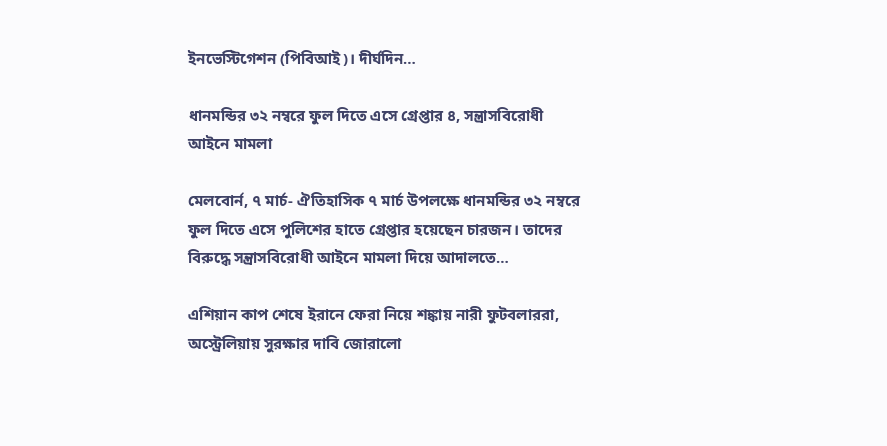ইনভেস্টিগেশন (পিবিআই)। দীর্ঘদিন…

ধানমন্ডির ৩২ নম্বরে ফুল দিতে এসে গ্রেপ্তার ৪, সন্ত্রাসবিরোধী আইনে মামলা

মেলবোর্ন, ৭ মার্চ- ঐতিহাসিক ৭ মার্চ উপলক্ষে ধানমন্ডির ৩২ নম্বরে ফুল দিতে এসে পুলিশের হাতে গ্রেপ্তার হয়েছেন চারজন। তাদের বিরুদ্ধে সন্ত্রাসবিরোধী আইনে মামলা দিয়ে আদালতে…

এশিয়ান কাপ শেষে ইরানে ফেরা নিয়ে শঙ্কায় নারী ফুটবলাররা, অস্ট্রেলিয়ায় সুরক্ষার দাবি জোরালো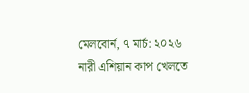মেলবোর্ন, ৭ মার্চ: ২০২৬ নারী এশিয়ান কাপ খেলতে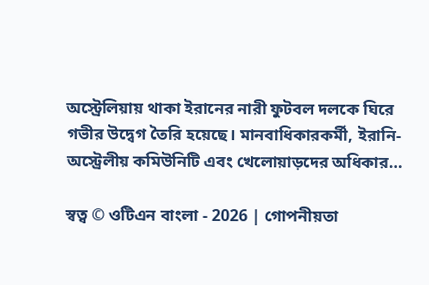অস্ট্রেলিয়ায় থাকা ইরানের নারী ফুটবল দলকে ঘিরে গভীর উদ্বেগ তৈরি হয়েছে। মানবাধিকারকর্মী, ইরানি-অস্ট্রেলীয় কমিউনিটি এবং খেলোয়াড়দের অধিকার…

স্বত্ব © ওটিএন বাংলা - 2026 | গোপনীয়তা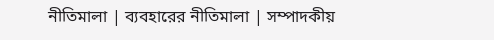নীতিমালা | ব্যবহারের নীতিমালা | সম্পাদকীয়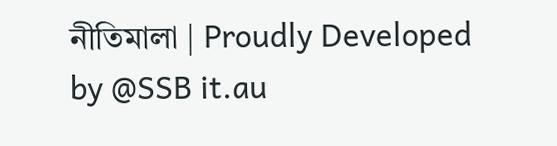নীতিমালা | Proudly Developed by @SSB it.au